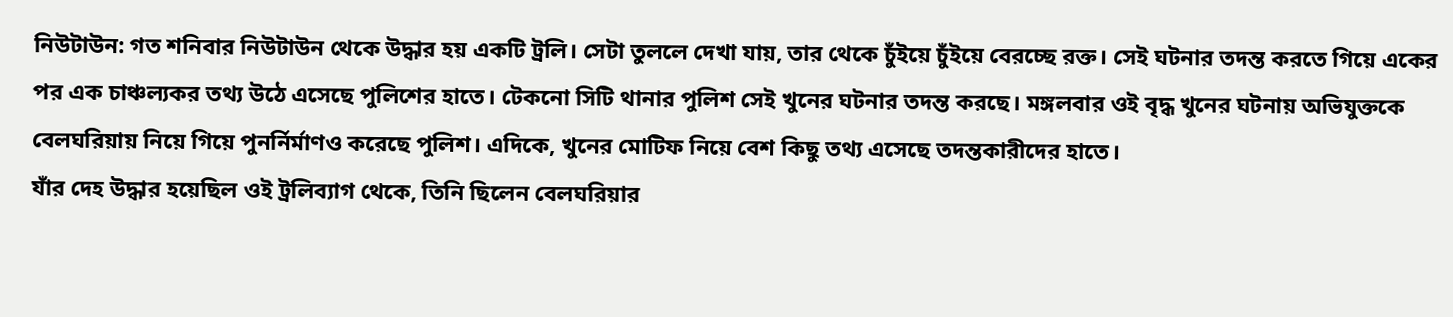নিউটাউন: গত শনিবার নিউটাউন থেকে উদ্ধার হয় একটি ট্রলি। সেটা তুললে দেখা যায়, তার থেকে চুঁইয়ে চুঁইয়ে বেরচ্ছে রক্ত। সেই ঘটনার তদন্ত করতে গিয়ে একের পর এক চাঞ্চল্যকর তথ্য উঠে এসেছে পুলিশের হাতে। টেকনো সিটি থানার পুলিশ সেই খুনের ঘটনার তদন্ত করছে। মঙ্গলবার ওই বৃদ্ধ খুনের ঘটনায় অভিযুক্তকে বেলঘরিয়ায় নিয়ে গিয়ে পুনর্নির্মাণও করেছে পুলিশ। এদিকে, খুনের মোটিফ নিয়ে বেশ কিছু তথ্য এসেছে তদন্তকারীদের হাতে।
যাঁর দেহ উদ্ধার হয়েছিল ওই ট্রলিব্যাগ থেকে, তিনি ছিলেন বেলঘরিয়ার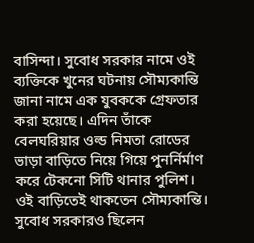বাসিন্দা। সুবোধ সরকার নামে ওই ব্যক্তিকে খুনের ঘটনায় সৌম্যকান্তি জানা নামে এক যুবককে গ্রেফতার করা হয়েছে। এদিন তাঁকে বেলঘরিয়ার ওল্ড নিমতা রোডের ভাড়া বাড়িতে নিয়ে গিয়ে পুনর্নির্মাণ করে টেকনো সিটি থানার পুলিশ। ওই বাড়িতেই থাকতেন সৌম্যকান্তি। সুবোধ সরকারও ছিলেন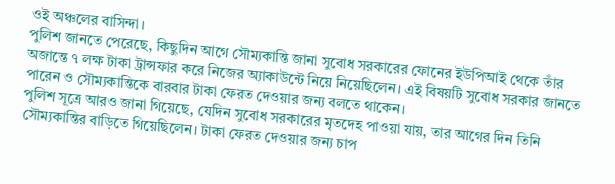ওই অঞ্চলের বাসিন্দা।
পুলিশ জানতে পেরেছে, কিছুদিন আগে সৌম্যকান্তি জানা সুবোধ সরকারের ফোনের ইউপিআই থেকে তাঁর অজান্তে ৭ লক্ষ টাকা ট্রান্সফার করে নিজের অ্যাকাউন্টে নিয়ে নিয়েছিলেন। এই বিষয়টি সুবোধ সরকার জানতে পারেন ও সৌম্যকান্তিকে বারবার টাকা ফেরত দেওয়ার জন্য বলতে থাকেন।
পুলিশ সূত্রে আরও জানা গিয়েছে, যেদিন সুবোধ সরকারের মৃতদেহ পাওয়া যায়, তার আগের দিন তিনি সৌম্যকান্তির বাড়িতে গিয়েছিলেন। টাকা ফেরত দেওয়ার জন্য চাপ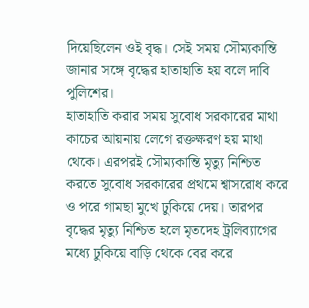দিয়েছিলেন ওই বৃদ্ধ। সেই সময় সৌম্যকান্তি জানার সঙ্গে বৃদ্ধের হাতাহাতি হয় বলে দাবি পুলিশের।
হাতাহাতি করার সময় সুবোধ সরকারের মাথা কাচের আয়নায় লেগে রক্তক্ষরণ হয় মাথা থেকে। এরপরই সৌম্যকান্তি মৃত্যু নিশ্চিত করতে সুবোধ সরকারের প্রথমে শ্বাসরোধ করে ও পরে গামছা মুখে ঢুকিয়ে দেয়। তারপর বৃদ্ধের মৃত্যু নিশ্চিত হলে মৃতদেহ ট্রলিব্যাগের মধ্যে ঢুকিয়ে বাড়ি থেকে বের করে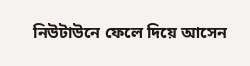নিউটাউনে ফেলে দিয়ে আসেন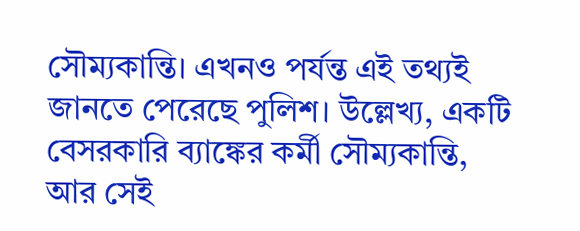সৌম্যকান্তি। এখনও পর্যন্ত এই তথ্যই জানতে পেরেছে পুলিশ। উল্লেখ্য, একটি বেসরকারি ব্যাঙ্কের কর্মী সৌম্যকান্তি, আর সেই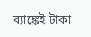ব্যাঙ্কেই টাকা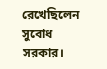রেখেছিলেন সুবোধ সরকার।